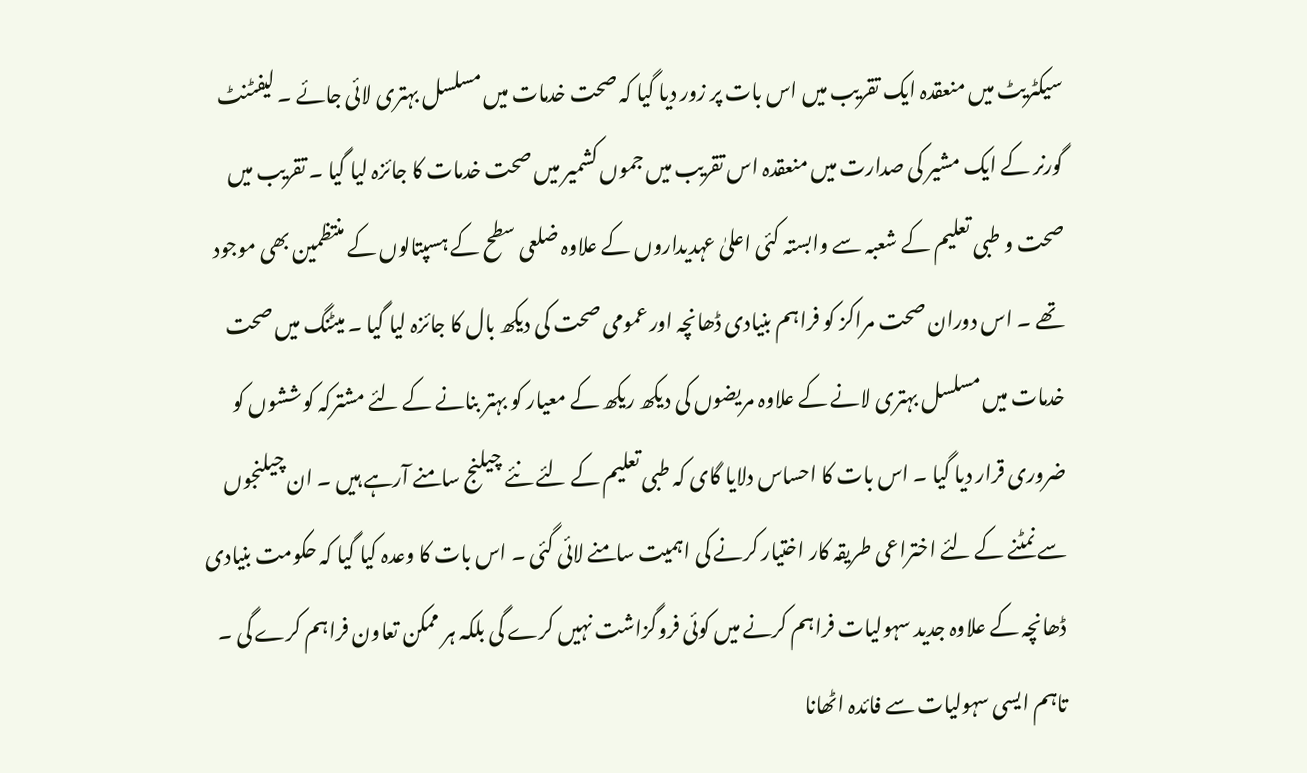سیکٹریٹ میں منعقدہ ایک تقریب میں اس بات پر زور دیا گیا کہ صحت خدمات میں مسلسل بہتری لائی جائے ۔ لیفٹنٹ گورنر کے ایک مشیر کی صدارت میں منعقدہ اس تقریب میں جموں کشمیر میں صحت خدمات کا جائزہ لیا گیا ۔ تقریب میں صحت و طبی تعلیم کے شعبہ سے وابستہ کئی اعلیٰ عہدیداروں کے علاوہ ضلعی سطح کے ہسپتالوں کے منتظمین بھی موجود تھے ۔ اس دوران صحت مراکز کو فراہم بنیادی ڈھانچہ اور عمومی صحت کی دیکھ بال کا جائزہ لیا گیا ۔ میٹنگ میں صحت خدمات میں مسلسل بہتری لانے کے علاوہ مریضوں کی دیکھ ریکھ کے معیار کو بہتر بنانے کے لئے مشترکہ کوششوں کو ضروری قرار دیا گیا ۔ اس بات کا احساس دلایا گای کہ طبی تعلیم کے لئے نئے چیلنج سامنے آرہے ہیں ۔ ان چیلنجوں سے نمٹنے کے لئے اختراعی طریقہ کار اختیار کرنے کی اہمیت سامنے لائی گئی ۔ اس بات کا وعدہ کیا گیا کہ حکومت بنیادی ڈھانچہ کے علاوہ جدید سہولیات فراہم کرنے میں کوئی فروگزاشت نہیں کرے گی بلکہ ہر ممکن تعاون فراہم کرے گی ۔ تاہم ایسی سہولیات سے فائدہ اٹھانا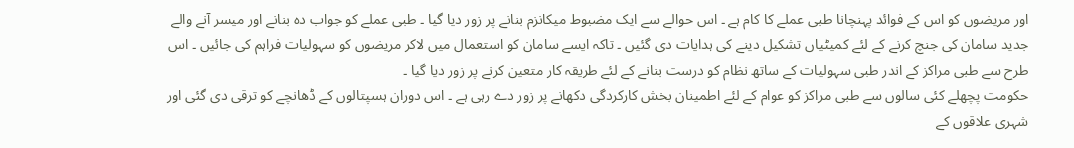اور مریضوں کو اس کے فوائد پہنچانا طبی عملے کا کام ہے ۔ اس حوالے سے ایک مضبوط میکانزم بنانے پر زور دیا گیا ۔ طبی عملے کو جواب دہ بنانے اور میسر آنے والے جدید سامان کی جنچ کرنے کے لئے کمیٹیاں تشکیل دینے کی ہدایات دی گئیں ۔ تاکہ ایسے سامان کو استعمال میں لاکر مریضوں کو سہولیات فراہم کی جائیں ۔ اس طرح سے طبی مراکز کے اندر طبی سہولیات کے ساتھ نظام کو درست بنانے کے لئے طریقہ کار متعین کرنے پر زور دیا گیا ۔
حکومت پچھلے کئی سالوں سے طبی مراکز کو عوام کے لئے اطمینان بخش کارکردگی دکھانے پر زور دے رہی ہے ۔ اس دوران ہسپتالوں کے ڈھانچے کو ترقی دی گئی اور شہری علاقوں کے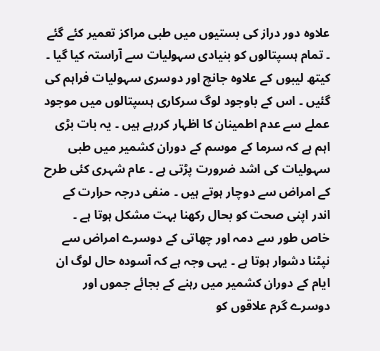علاوہ دور دراز کی بستیوں میں طبی مراکز تعمیر کئے گئے ۔ تمام ہسپتالوں کو بنیادی سہولیات سے آراستہ کیا گیا ۔ کیتھ لیبوں کے علاوہ جانچ اور دوسری سہولیات فراہم کی گئیں ۔ اس کے باوجود لوگ سرکاری ہسپتالوں میں موجود عملے سے عدم اطمینان کا اظہار کررہے ہیں ۔ یہ بات بڑی اہم ہے کہ سرما کے موسم کے دوران کشمیر میں طبی سہولیات کی اشد ضرورت پڑتی ہے ۔ عام شہری کئی طرح کے امراض سے دوچار ہوتے ہیں ۔ منفی درجہ حرارت کے اندر اپنی صحت کو بحال رکھنا بہت مشکل ہوتا ہے ۔ خاص طور سے دمہ اور چھاتی کے دوسرے امراض سے نپٹنا دشوار ہوتا ہے ۔ یہی وجہ ہے کہ آسودہ حال لوگ ان ایام کے دوران کشمیر میں رہنے کے بجائے جموں اور دوسرے گرم علاقوں کو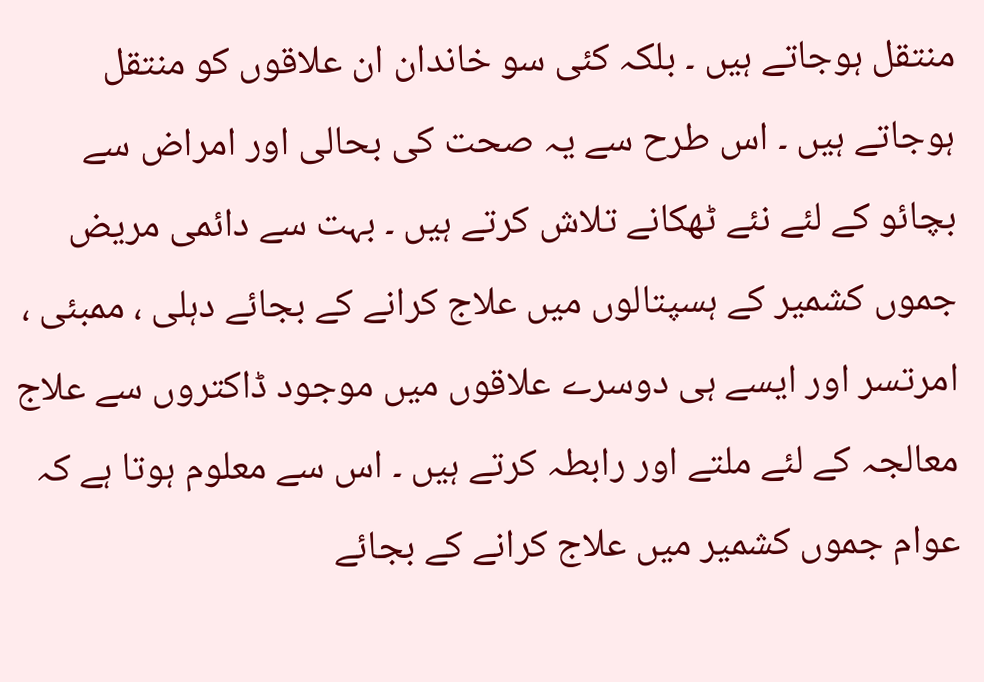منتقل ہوجاتے ہیں ۔ بلکہ کئی سو خاندان ان علاقوں کو منتقل ہوجاتے ہیں ۔ اس طرح سے یہ صحت کی بحالی اور امراض سے بچائو کے لئے نئے ٹھکانے تلاش کرتے ہیں ۔ بہت سے دائمی مریض جموں کشمیر کے ہسپتالوں میں علاج کرانے کے بجائے دہلی ، ممبئی ، امرتسر اور ایسے ہی دوسرے علاقوں میں موجود ڈاکتروں سے علاج معالجہ کے لئے ملتے اور رابطہ کرتے ہیں ۔ اس سے معلوم ہوتا ہے کہ عوام جموں کشمیر میں علاج کرانے کے بجائے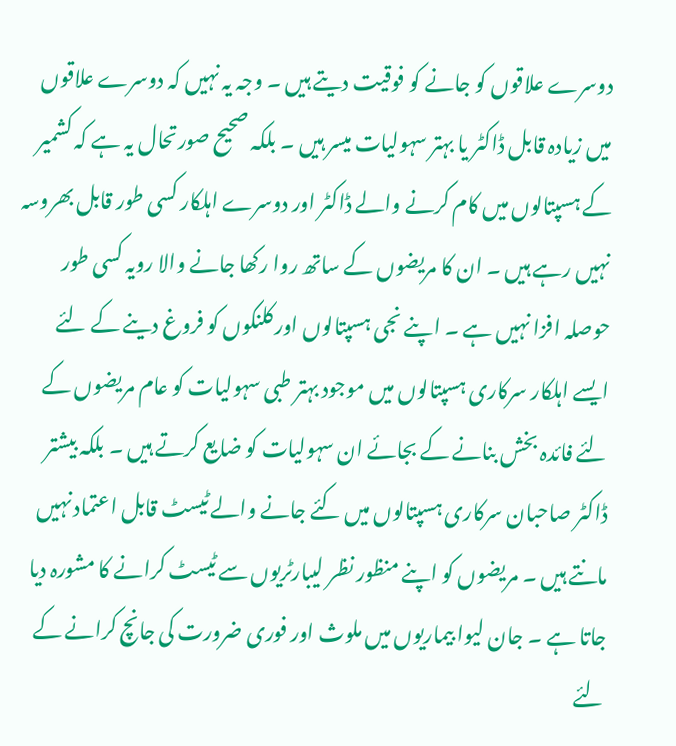دوسرے علاقوں کو جانے کو فوقیت دیتے ہیں ۔ وجہ یہ نہیں کہ دوسرے علاقوں میں زیادہ قابل ڈاکٹر یا بہتر سہولیات میسر ہیں ۔ بلکہ صحیح صورتحال یہ ہے کہ کشمیر کے ہسپتالوں میں کام کرنے والے ڈاکٹر اور دوسرے اہلکار کسی طور قابل بھروسہ نہیں رہے ہیں ۔ ان کا مریضوں کے ساتھ روا رکھا جانے والا رویہ کسی طور حوصلہ افزا نہیں ہے ۔ اپنے نجی ہسپتالوں اور کلنکوں کو فروغ دینے کے لئے ایسے اہلکار سرکاری ہسپتالوں میں موجود بہتر طبی سہولیات کو عام مریضوں کے لئے فائدہ بخش بنانے کے بجائے ان سہولیات کو ضایع کرتے ہیں ۔ بلکہ بیشتر ڈاکٹر صاحبان سرکاری ہسپتالوں میں کئے جانے والے ٹیسٹ قابل اعتماد نہیں مانتے ہیں ۔ مریضوں کو اپنے منظور نظر لیبارٹریوں سے ٹیسٹ کرانے کا مشورہ دیا جاتا ہے ۔ جان لیوا بیماریوں میں ملوث اور فوری ضرورت کی جانچ کرانے کے لئے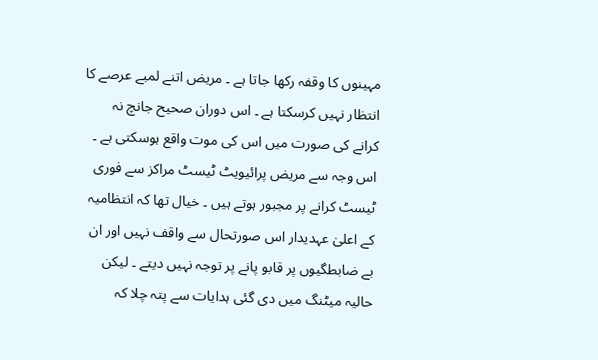مہینوں کا وقفہ رکھا جاتا ہے ۔ مریض اتنے لمبے عرصے کا انتظار نہیں کرسکتا ہے ۔ اس دوران صحیح جانچ نہ کرانے کی صورت میں اس کی موت واقع ہوسکتی ہے ۔ اس وجہ سے مریض پرائیویٹ ٹیسٹ مراکز سے فوری ٹیسٹ کرانے پر مجبور ہوتے ہیں ۔ خیال تھا کہ انتظامیہ کے اعلیٰ عہدیدار اس صورتحال سے واقف نہیں اور ان بے ضابطگیوں پر قابو پانے پر توجہ نہیں دیتے ۔ لیکن حالیہ میٹنگ میں دی گئی ہدایات سے پتہ چلا کہ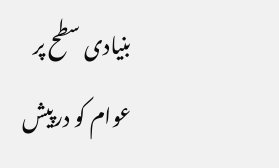بنیادی سطح پر عوام کو درپیش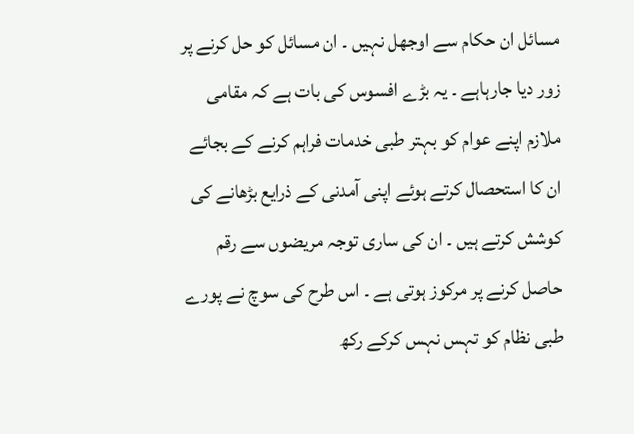مسائل ان حکام سے اوجھل نہیں ۔ ان مسائل کو حل کرنے پر زور دیا جارہاہے ۔ یہ بڑے افسوس کی بات ہے کہ مقامی ملازم اپنے عوام کو بہتر طبی خدمات فراہم کرنے کے بجائے ان کا استحصال کرتے ہوئے اپنی آمدنی کے ذرایع بڑھانے کی کوشش کرتے ہیں ۔ ان کی ساری توجہ مریضوں سے رقم حاصل کرنے پر مرکوز ہوتی ہے ۔ اس طرح کی سوچ نے پورے طبی نظام کو تہس نہس کرکے رکھ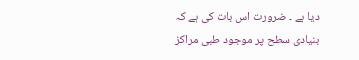دیا ہے ۔ ضرورت اس بات کی ہے کہ بنیادی سطح پر موجود طبی مراکز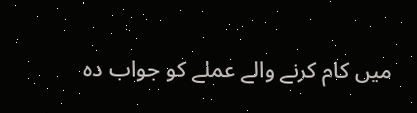میں کام کرنے والے عملے کو جواب دہ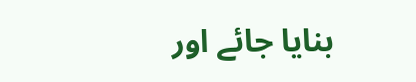بنایا جائے اور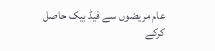عام مریضوں سے فیڈ بیک حاصل کرکے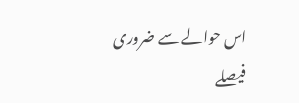اس حوالے سے ضروری فیصلے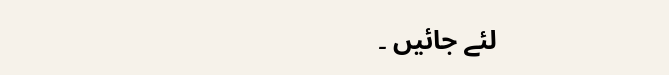لئے جائیں ۔